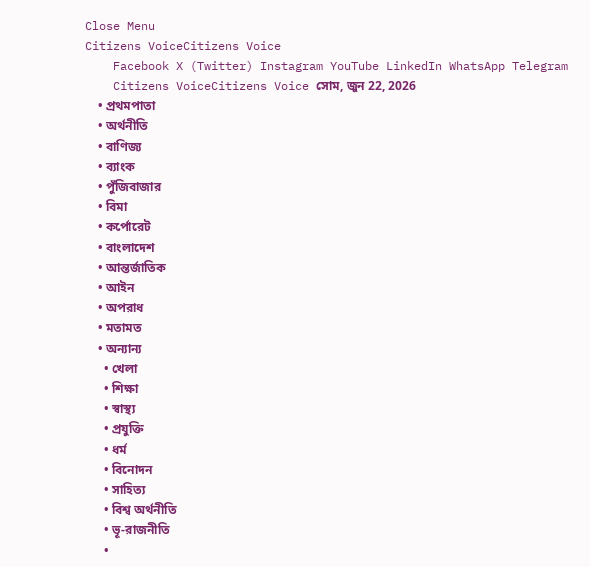Close Menu
Citizens VoiceCitizens Voice
    Facebook X (Twitter) Instagram YouTube LinkedIn WhatsApp Telegram
    Citizens VoiceCitizens Voice সোম, জুন 22, 2026
    • প্রথমপাতা
    • অর্থনীতি
    • বাণিজ্য
    • ব্যাংক
    • পুঁজিবাজার
    • বিমা
    • কর্পোরেট
    • বাংলাদেশ
    • আন্তর্জাতিক
    • আইন
    • অপরাধ
    • মতামত
    • অন্যান্য
      • খেলা
      • শিক্ষা
      • স্বাস্থ্য
      • প্রযুক্তি
      • ধর্ম
      • বিনোদন
      • সাহিত্য
      • বিশ্ব অর্থনীতি
      • ভূ-রাজনীতি
      •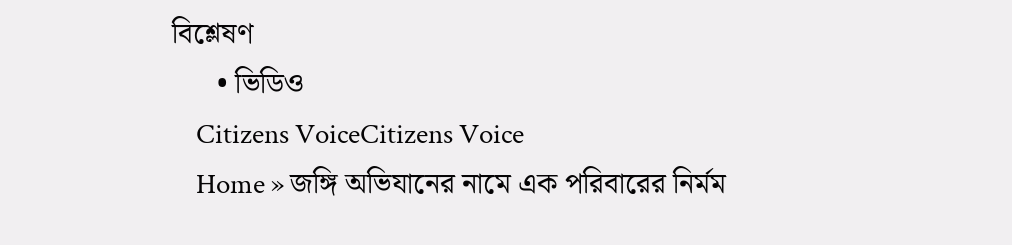বিশ্লেষণ
      • ভিডিও
    Citizens VoiceCitizens Voice
    Home » জঙ্গি অভিযানের নামে এক পরিবারের নির্মম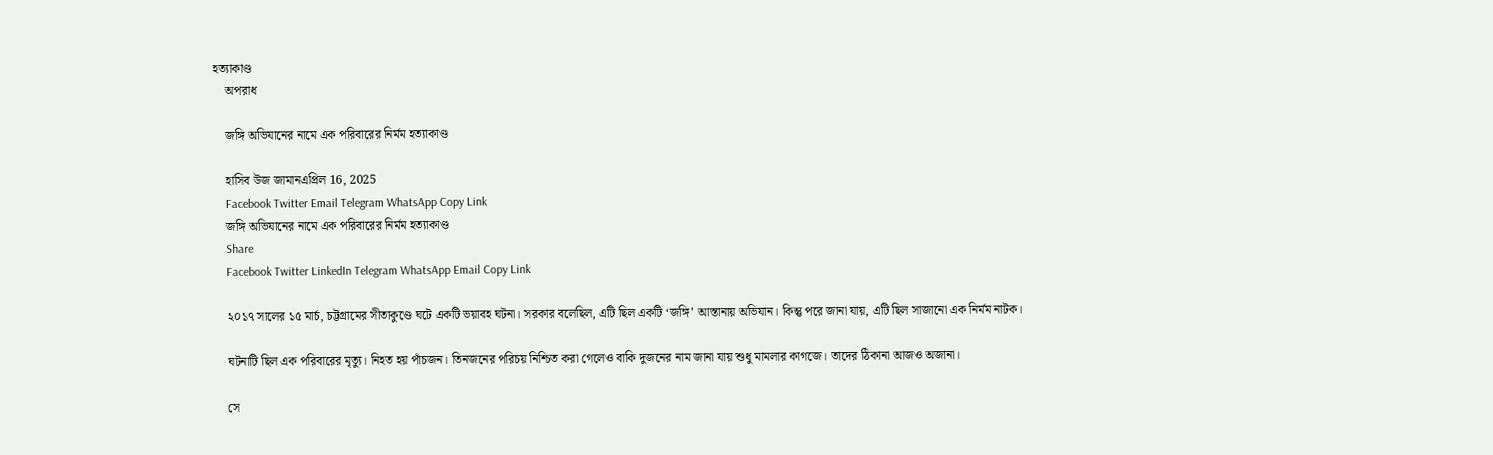হত্যাকাণ্ড
    অপরাধ

    জঙ্গি অভিযানের নামে এক পরিবারের নির্মম হত্যাকাণ্ড

    হাসিব উজ জামানএপ্রিল 16, 2025
    Facebook Twitter Email Telegram WhatsApp Copy Link
    জঙ্গি অভিযানের নামে এক পরিবারের নির্মম হত্যাকাণ্ড
    Share
    Facebook Twitter LinkedIn Telegram WhatsApp Email Copy Link

    ২০১৭ সালের ১৫ মার্চ, চট্টগ্রামের সীতাকুণ্ডে ঘটে একটি ভয়াবহ ঘটনা। সরকার বলেছিল, এটি ছিল একটি ‘জঙ্গি’ আস্তানায় অভিযান। কিন্তু পরে জানা যায়, এটি ছিল সাজানো এক নির্মম নাটক।

    ঘটনাটি ছিল এক পরিবারের মৃত্যু। নিহত হয় পাঁচজন। তিনজনের পরিচয় নিশ্চিত করা গেলেও বাকি দুজনের নাম জানা যায় শুধু মামলার কাগজে। তাদের ঠিকানা আজও অজানা।

    সে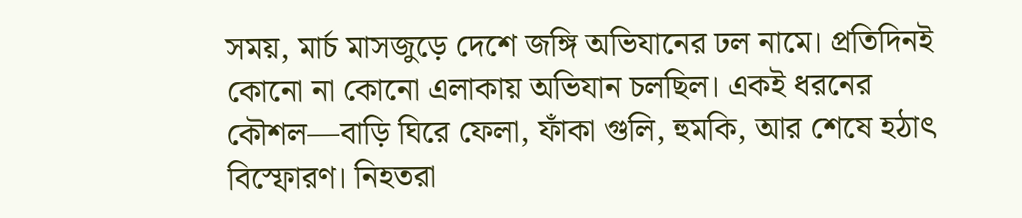সময়, মার্চ মাসজুড়ে দেশে জঙ্গি অভিযানের ঢল নামে। প্রতিদিনই কোনো না কোনো এলাকায় অভিযান চলছিল। একই ধরনের কৌশল—বাড়ি ঘিরে ফেলা, ফাঁকা গুলি, হুমকি, আর শেষে হঠাৎ বিস্ফোরণ। নিহতরা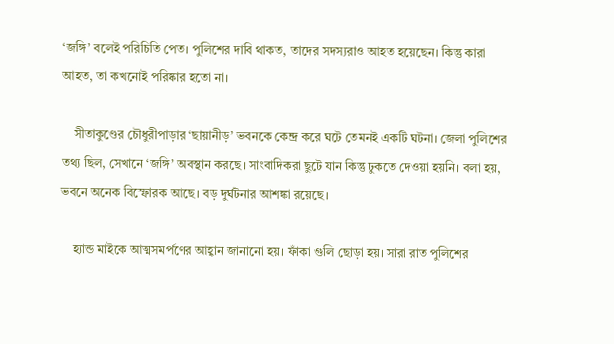‘জঙ্গি’ বলেই পরিচিতি পেত। পুলিশের দাবি থাকত, তাদের সদস্যরাও আহত হয়েছেন। কিন্তু কারা আহত, তা কখনোই পরিষ্কার হতো না।

    সীতাকুণ্ডের চৌধুরীপাড়ার ‘ছায়ানীড়’ ভবনকে কেন্দ্র করে ঘটে তেমনই একটি ঘটনা। জেলা পুলিশের তথ্য ছিল, সেখানে ‘জঙ্গি’ অবস্থান করছে। সাংবাদিকরা ছুটে যান কিন্তু ঢুকতে দেওয়া হয়নি। বলা হয়, ভবনে অনেক বিস্ফোরক আছে। বড় দুর্ঘটনার আশঙ্কা রয়েছে।

    হ্যান্ড মাইকে আত্মসমর্পণের আহ্বান জানানো হয়। ফাঁকা গুলি ছোড়া হয়। সারা রাত পুলিশের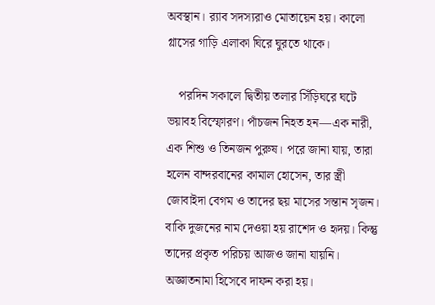অবস্থান। র‍্যাব সদস্যরাও মোতায়েন হয়। কালো গ্লাসের গাড়ি এলাকা ঘিরে ঘুরতে থাকে।

    পরদিন সকালে দ্বিতীয় তলার সিঁড়িঘরে ঘটে ভয়াবহ বিস্ফোরণ। পাঁচজন নিহত হন—এক নারী, এক শিশু ও তিনজন পুরুষ। পরে জানা যায়, তারা হলেন বান্দরবানের কামাল হোসেন, তার স্ত্রী জোবাইদা বেগম ও তাদের ছয় মাসের সন্তান সৃজন। বাকি দুজনের নাম দেওয়া হয় রাশেদ ও হৃদয়। কিন্তু তাদের প্রকৃত পরিচয় আজও জানা যায়নি। অজ্ঞাতনামা হিসেবে দাফন করা হয়।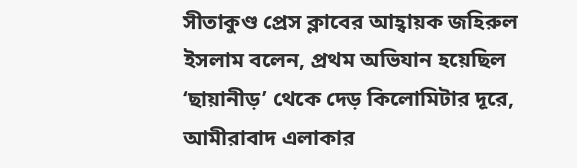সীতাকুণ্ড প্রেস ক্লাবের আহ্বায়ক জহিরুল ইসলাম বলেন, প্রথম অভিযান হয়েছিল ‘ছায়ানীড়’ থেকে দেড় কিলোমিটার দূরে, আমীরাবাদ এলাকার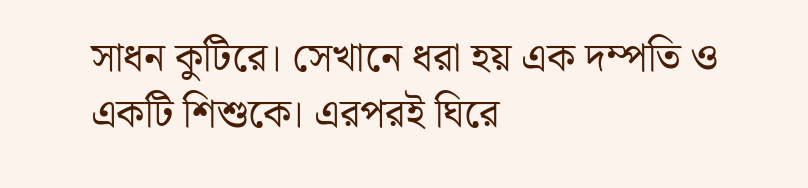সাধন কুটিরে। সেখানে ধরা হয় এক দম্পতি ও একটি শিশুকে। এরপরই ঘিরে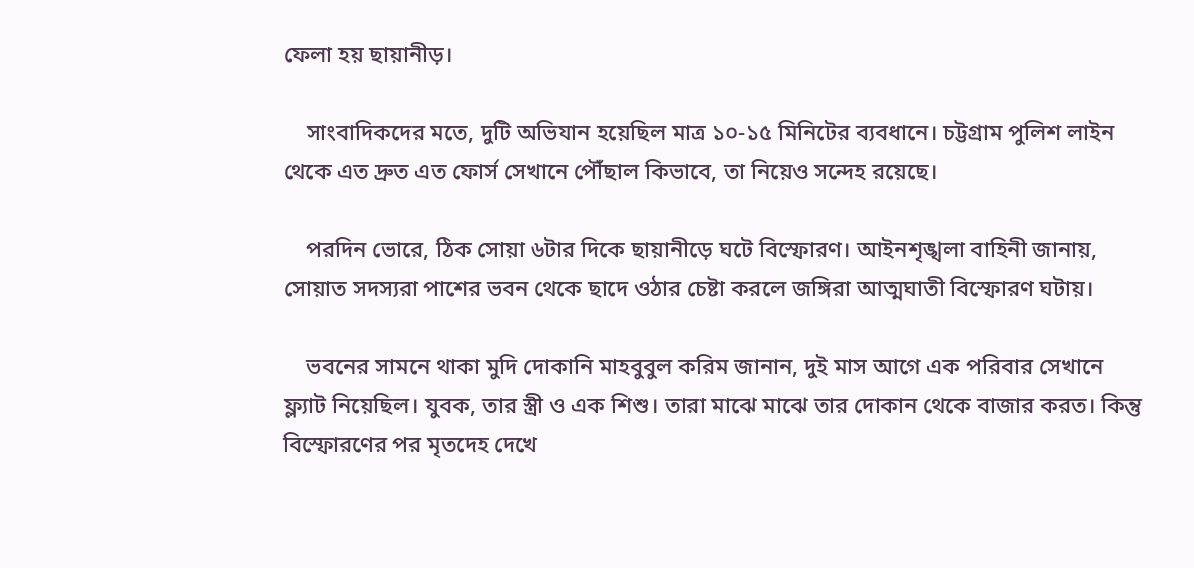ফেলা হয় ছায়ানীড়।

    সাংবাদিকদের মতে, দুটি অভিযান হয়েছিল মাত্র ১০-১৫ মিনিটের ব্যবধানে। চট্টগ্রাম পুলিশ লাইন থেকে এত দ্রুত এত ফোর্স সেখানে পৌঁছাল কিভাবে, তা নিয়েও সন্দেহ রয়েছে।

    পরদিন ভোরে, ঠিক সোয়া ৬টার দিকে ছায়ানীড়ে ঘটে বিস্ফোরণ। আইনশৃঙ্খলা বাহিনী জানায়, সোয়াত সদস্যরা পাশের ভবন থেকে ছাদে ওঠার চেষ্টা করলে জঙ্গিরা আত্মঘাতী বিস্ফোরণ ঘটায়।

    ভবনের সামনে থাকা মুদি দোকানি মাহবুবুল করিম জানান, দুই মাস আগে এক পরিবার সেখানে ফ্ল্যাট নিয়েছিল। যুবক, তার স্ত্রী ও এক শিশু। তারা মাঝে মাঝে তার দোকান থেকে বাজার করত। কিন্তু বিস্ফোরণের পর মৃতদেহ দেখে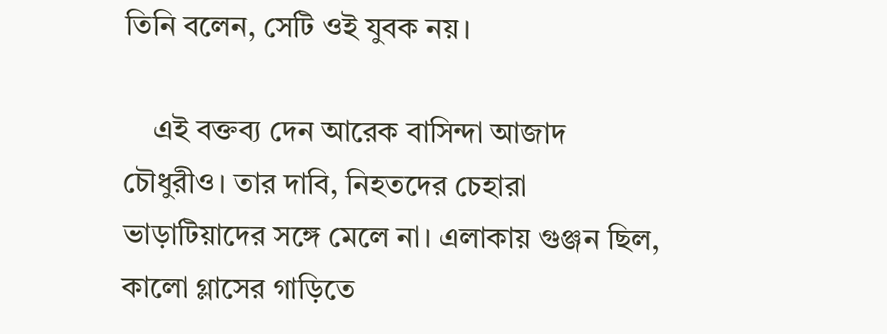তিনি বলেন, সেটি ওই যুবক নয়।

    এই বক্তব্য দেন আরেক বাসিন্দা আজাদ চৌধুরীও। তার দাবি, নিহতদের চেহারা ভাড়াটিয়াদের সঙ্গে মেলে না। এলাকায় গুঞ্জন ছিল, কালো গ্লাসের গাড়িতে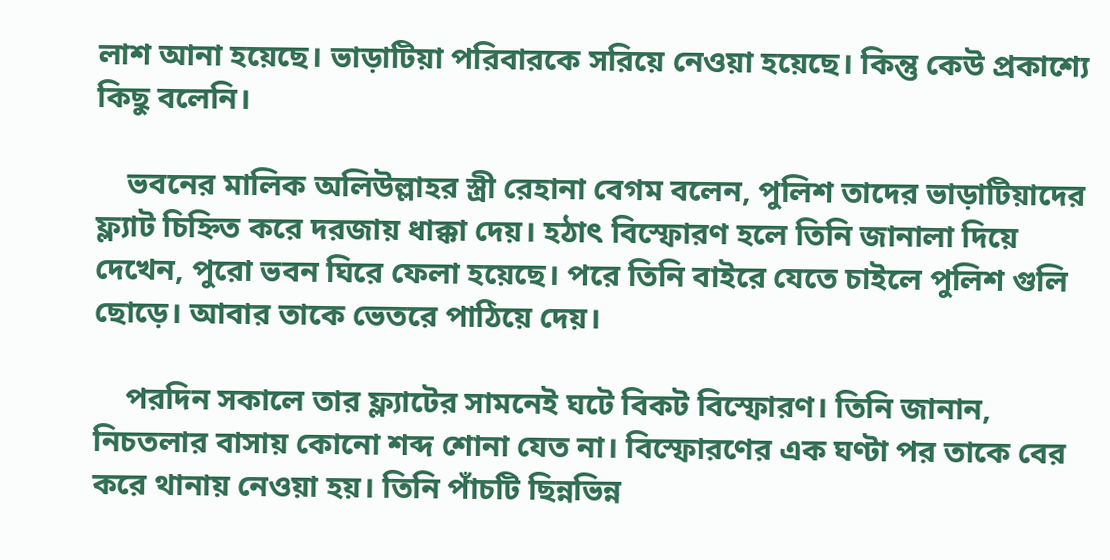লাশ আনা হয়েছে। ভাড়াটিয়া পরিবারকে সরিয়ে নেওয়া হয়েছে। কিন্তু কেউ প্রকাশ্যে কিছু বলেনি।

    ভবনের মালিক অলিউল্লাহর স্ত্রী রেহানা বেগম বলেন, পুলিশ তাদের ভাড়াটিয়াদের ফ্ল্যাট চিহ্নিত করে দরজায় ধাক্কা দেয়। হঠাৎ বিস্ফোরণ হলে তিনি জানালা দিয়ে দেখেন, পুরো ভবন ঘিরে ফেলা হয়েছে। পরে তিনি বাইরে যেতে চাইলে পুলিশ গুলি ছোড়ে। আবার তাকে ভেতরে পাঠিয়ে দেয়।

    পরদিন সকালে তার ফ্ল্যাটের সামনেই ঘটে বিকট বিস্ফোরণ। তিনি জানান, নিচতলার বাসায় কোনো শব্দ শোনা যেত না। বিস্ফোরণের এক ঘণ্টা পর তাকে বের করে থানায় নেওয়া হয়। তিনি পাঁচটি ছিন্নভিন্ন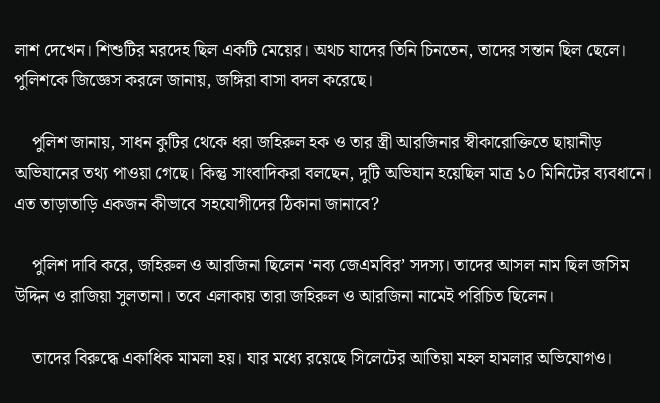লাশ দেখেন। শিশুটির মরদেহ ছিল একটি মেয়ের। অথচ যাদের তিনি চিনতেন, তাদের সন্তান ছিল ছেলে। পুলিশকে জিজ্ঞেস করলে জানায়, জঙ্গিরা বাসা বদল করেছে।

    পুলিশ জানায়, সাধন কুটির থেকে ধরা জহিরুল হক ও তার স্ত্রী আরজিনার স্বীকারোক্তিতে ছায়ানীড় অভিযানের তথ্য পাওয়া গেছে। কিন্তু সাংবাদিকরা বলছেন, দুটি অভিযান হয়েছিল মাত্র ১০ মিনিটের ব্যবধানে। এত তাড়াতাড়ি একজন কীভাবে সহযোগীদের ঠিকানা জানাবে?

    পুলিশ দাবি করে, জহিরুল ও আরজিনা ছিলেন ‘নব্য জেএমবির’ সদস্য। তাদের আসল নাম ছিল জসিম উদ্দিন ও রাজিয়া সুলতানা। তবে এলাকায় তারা জহিরুল ও আরজিনা নামেই পরিচিত ছিলেন।

    তাদের বিরুদ্ধে একাধিক মামলা হয়। যার মধ্যে রয়েছে সিলেটের আতিয়া মহল হামলার অভিযোগও।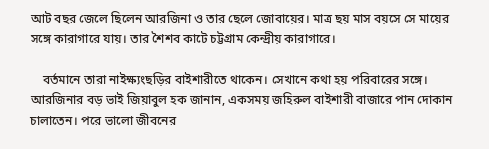আট বছর জেলে ছিলেন আরজিনা ও তার ছেলে জোবায়ের। মাত্র ছয় মাস বয়সে সে মায়ের সঙ্গে কারাগারে যায়। তার শৈশব কাটে চট্টগ্রাম কেন্দ্রীয় কারাগারে।

    বর্তমানে তারা নাইক্ষ্যংছড়ির বাইশারীতে থাকেন। সেখানে কথা হয় পরিবারের সঙ্গে। আরজিনার বড় ভাই জিয়াবুল হক জানান, একসময় জহিরুল বাইশারী বাজারে পান দোকান চালাতেন। পরে ভালো জীবনের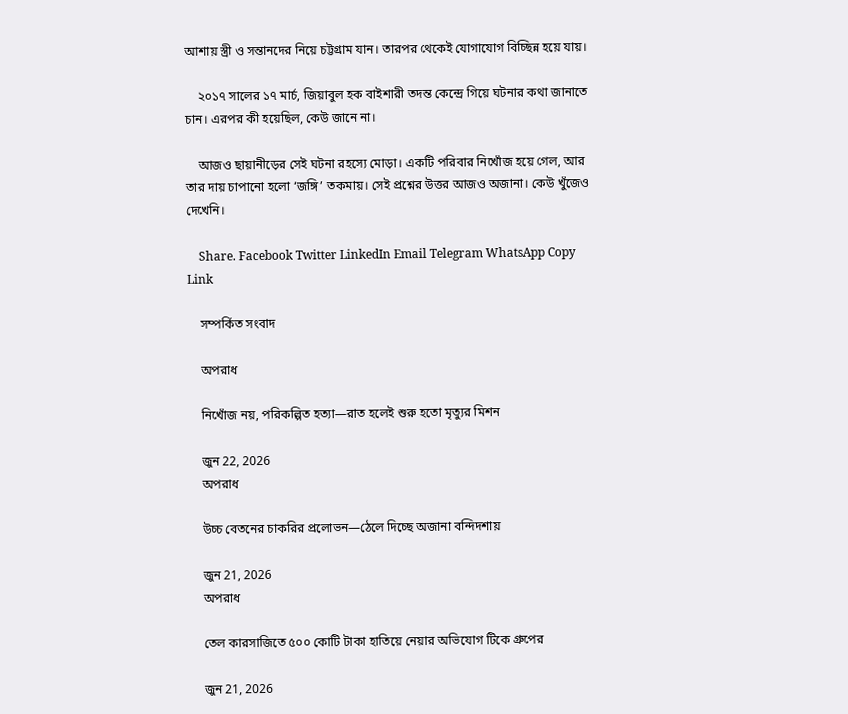আশায় স্ত্রী ও সন্তানদের নিয়ে চট্টগ্রাম যান। তারপর থেকেই যোগাযোগ বিচ্ছিন্ন হয়ে যায়।

    ২০১৭ সালের ১৭ মার্চ, জিয়াবুল হক বাইশারী তদন্ত কেন্দ্রে গিয়ে ঘটনার কথা জানাতে চান। এরপর কী হয়েছিল, কেউ জানে না।

    আজও ছায়ানীড়ের সেই ঘটনা রহস্যে মোড়া। একটি পরিবার নিখোঁজ হয়ে গেল, আর তার দায় চাপানো হলো ‘জঙ্গি’ তকমায়। সেই প্রশ্নের উত্তর আজও অজানা। কেউ খুঁজেও দেখেনি।

    Share. Facebook Twitter LinkedIn Email Telegram WhatsApp Copy Link

    সম্পর্কিত সংবাদ

    অপরাধ

    নিখোঁজ নয়, পরিকল্পিত হত্যা—রাত হলেই শুরু হতো মৃত্যুর মিশন

    জুন 22, 2026
    অপরাধ

    উচ্চ বেতনের চাকরির প্রলোভন—ঠেলে দিচ্ছে অজানা বন্দিদশায়

    জুন 21, 2026
    অপরাধ

    তেল কারসাজিতে ৫০০ কোটি টাকা হাতিয়ে নেয়ার অভিযোগ টিকে গ্রুপের

    জুন 21, 2026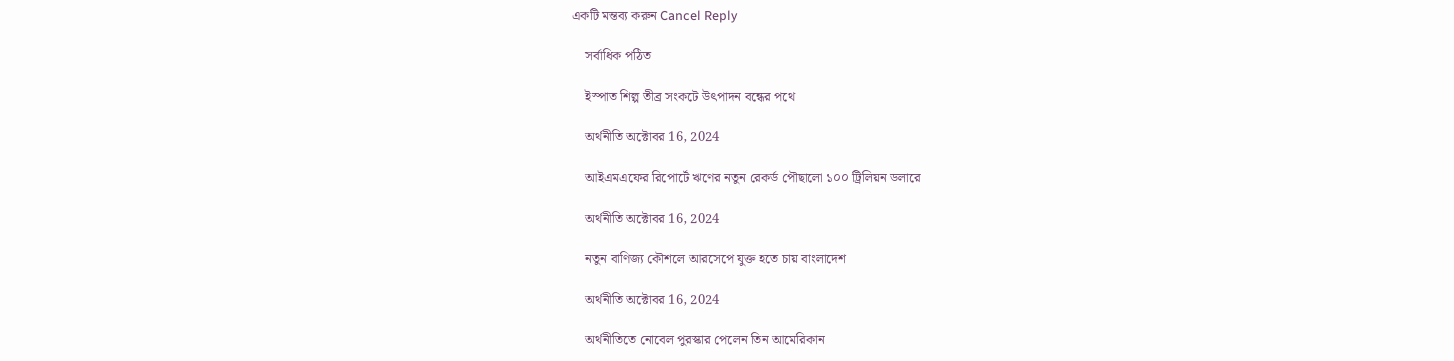একটি মন্তব্য করুন Cancel Reply

    সর্বাধিক পঠিত

    ইস্পাত শিল্প তীব্র সংকটে উৎপাদন বন্ধের পথে

    অর্থনীতি অক্টোবর 16, 2024

    আইএমএফের রিপোর্টে ঋণের নতুন রেকর্ড পৌছালো ১০০ ট্রিলিয়ন ডলারে

    অর্থনীতি অক্টোবর 16, 2024

    নতুন বাণিজ্য কৌশলে আরসেপে যুক্ত হতে চায় বাংলাদেশ

    অর্থনীতি অক্টোবর 16, 2024

    অর্থনীতিতে নোবেল পুরস্কার পেলেন তিন আমেরিকান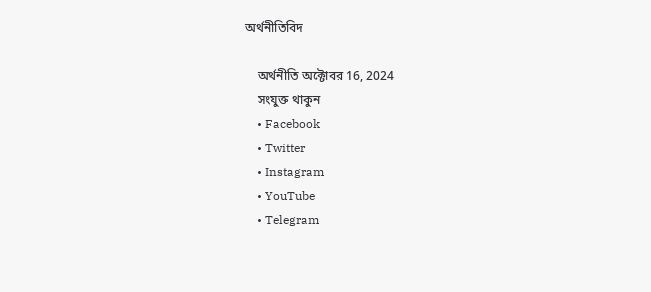অর্থনীতিবিদ

    অর্থনীতি অক্টোবর 16, 2024
    সংযুক্ত থাকুন
    • Facebook
    • Twitter
    • Instagram
    • YouTube
    • Telegram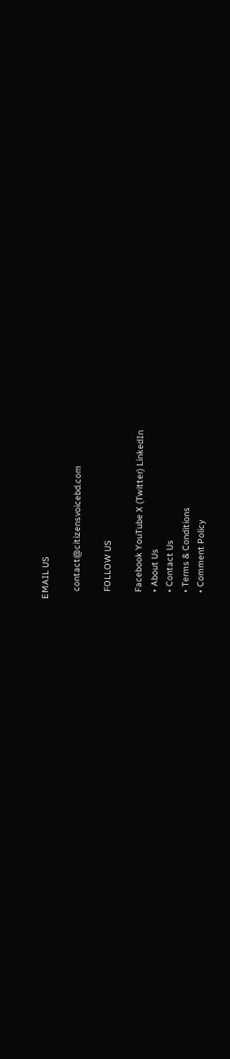EMAIL US

    contact@citizensvoicebd.com

    FOLLOW US

    Facebook YouTube X (Twitter) LinkedIn
    • About Us
    • Contact Us
    • Terms & Conditions
    • Comment Policy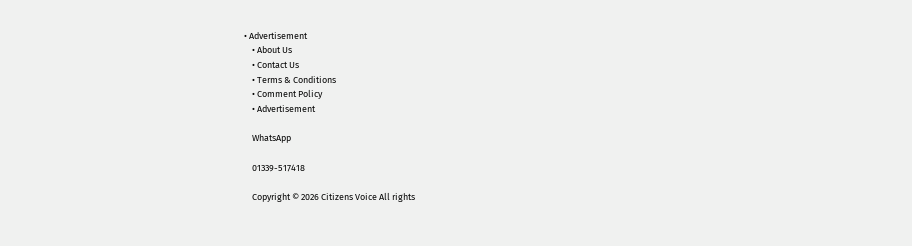• Advertisement
    • About Us
    • Contact Us
    • Terms & Conditions
    • Comment Policy
    • Advertisement

    WhatsApp

    01339-517418

    Copyright © 2026 Citizens Voice All rights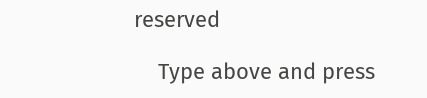reserved

    Type above and press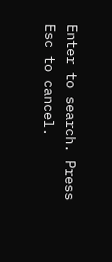Enter to search. Press Esc to cancel.